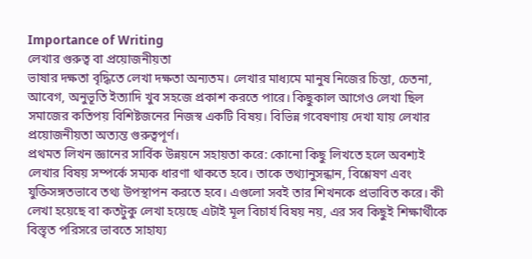Importance of Writing
লেখার গুরুত্ব বা প্রয়োজনীয়তা
ভাষার দক্ষতা বৃদ্ধিতে লেখা দক্ষতা অন্যতম। লেখার মাধ্যমে মানুষ নিজের চিন্তা, চেতনা, আবেগ, অনুভূতি ইত্যাদি খুব সহজে প্রকাশ করতে পারে। কিছুকাল আগেও লেখা ছিল সমাজের কতিপয় বিশিষ্টজনের নিজস্ব একটি বিষয়। বিভিন্ন গবেষণায় দেখা যায় লেখার প্রয়োজনীয়তা অত্যন্ত গুরুত্বপূর্ণ।
প্রথমত লিখন জ্ঞানের সার্বিক উন্নয়নে সহায়তা করে: কোনো কিছু লিখতে হলে অবশ্যই লেখার বিষয় সম্পর্কে সম্যক ধারণা থাকতে হবে। তাকে তথ্যানুসন্ধান, বিশ্লেষণ এবং যুক্তিসঙ্গতভাবে তথ্য উপস্থাপন করতে হবে। এগুলো সবই তার শিখনকে প্রভাবিত করে। কী লেখা হয়েছে বা কতটুকু লেখা হয়েছে এটাই মূল বিচার্য বিষয় নয়, এর সব কিছুই শিক্ষার্থীকে বিস্তৃত পরিসরে ভাবতে সাহায্য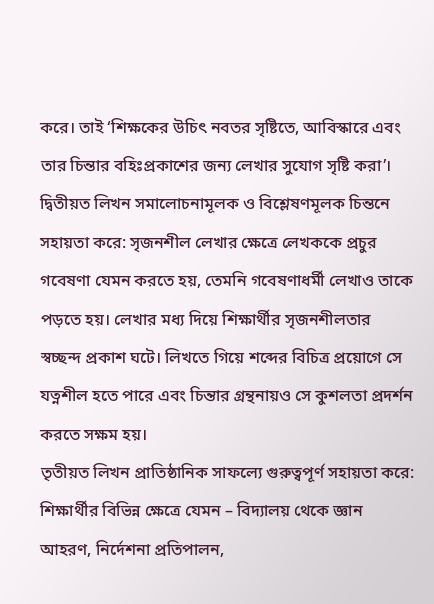করে। তাই ‘শিক্ষকের উচিৎ নবতর সৃষ্টিতে, আবিস্কারে এবং তার চিন্তার বহিঃপ্রকাশের জন্য লেখার সুযোগ সৃষ্টি করা’।
দ্বিতীয়ত লিখন সমালোচনামূলক ও বিশ্লেষণমূলক চিন্তনে সহায়তা করে: সৃজনশীল লেখার ক্ষেত্রে লেখককে প্রচুর গবেষণা যেমন করতে হয়, তেমনি গবেষণাধর্মী লেখাও তাকে পড়তে হয়। লেখার মধ্য দিয়ে শিক্ষার্থীর সৃজনশীলতার স্বচ্ছন্দ প্রকাশ ঘটে। লিখতে গিয়ে শব্দের বিচিত্র প্রয়োগে সে যত্নশীল হতে পারে এবং চিন্তার গ্রন্থনায়ও সে কুশলতা প্রদর্শন করতে সক্ষম হয়।
তৃতীয়ত লিখন প্রাতিষ্ঠানিক সাফল্যে গুরুত্বপূর্ণ সহায়তা করে: শিক্ষার্থীর বিভিন্ন ক্ষেত্রে যেমন – বিদ্যালয় থেকে জ্ঞান আহরণ, নির্দেশনা প্রতিপালন,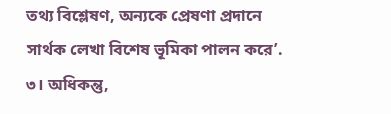তথ্য বিশ্লেষণ, অন্যকে প্রেষণা প্রদানে সার্থক লেখা বিশেষ ভূমিকা পালন করে’. ৩। অধিকন্তু,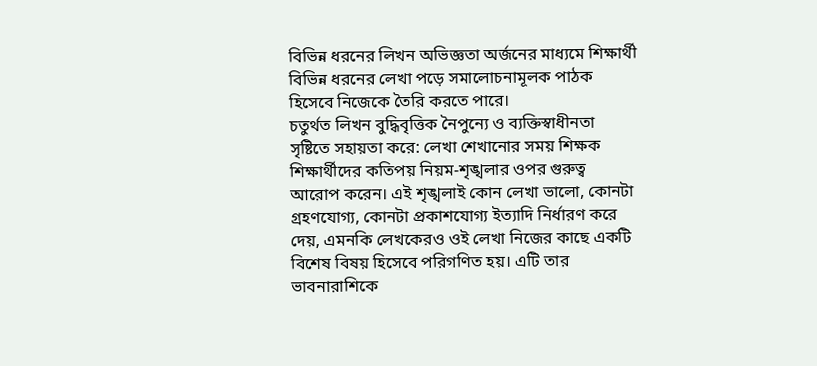বিভিন্ন ধরনের লিখন অভিজ্ঞতা অর্জনের মাধ্যমে শিক্ষার্থী বিভিন্ন ধরনের লেখা পড়ে সমালোচনামূলক পাঠক হিসেবে নিজেকে তৈরি করতে পারে।
চতুর্থত লিখন বুদ্ধিবৃত্তিক নৈপুন্যে ও ব্যক্তিস্বাধীনতা সৃষ্টিতে সহায়তা করে: লেখা শেখানোর সময় শিক্ষক শিক্ষার্থীদের কতিপয় নিয়ম-শৃঙ্খলার ওপর গুরুত্ব আরোপ করেন। এই শৃঙ্খলাই কোন লেখা ভালো, কোনটা গ্রহণযোগ্য, কোনটা প্রকাশযোগ্য ইত্যাদি নির্ধারণ করে দেয়, এমনকি লেখকেরও ওই লেখা নিজের কাছে একটি বিশেষ বিষয় হিসেবে পরিগণিত হয়। এটি তার ভাবনারাশিকে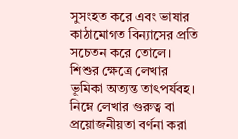সুসংহত করে এবং ভাষার কাঠামোগত বিন্যাসের প্রতি সচেতন করে তোলে।
শিশুর ক্ষেত্রে লেখার ভূমিকা অত্যন্ত তাৎপর্যবহ। নিম্নে লেখার গুরুত্ব বা প্রয়োজনীয়তা বর্ণনা করা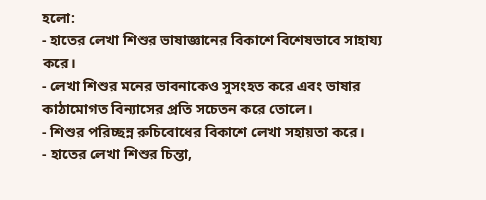হলো:
- হাতের লেখা শিশুর ভাষাজ্ঞানের বিকাশে বিশেষভাবে সাহায্য করে।
- লেখা শিশুর মনের ভাবনাকেও সুসংহত করে এবং ভাষার কাঠামোগত বিন্যাসের প্রতি সচেতন করে তোলে।
- শিশুর পরিচ্ছন্ন রুচিবোধের বিকাশে লেখা সহায়তা করে।
- হাতের লেখা শিশুর চিন্তা,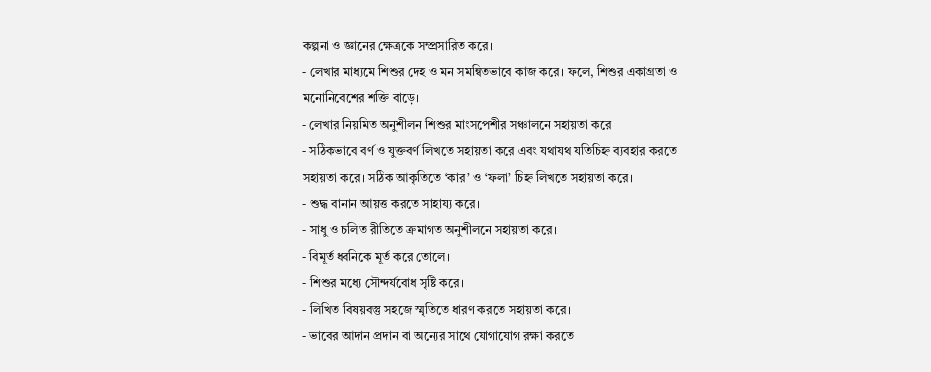কল্পনা ও জ্ঞানের ক্ষেত্রকে সম্প্রসারিত করে।
- লেখার মাধ্যমে শিশুর দেহ ও মন সমন্বিতভাবে কাজ করে। ফলে, শিশুর একাগ্রতা ও মনোনিবেশের শক্তি বাড়ে।
- লেখার নিয়মিত অনুশীলন শিশুর মাংসপেশীর সঞ্চালনে সহায়তা করে
- সঠিকভাবে বর্ণ ও যুক্তবর্ণ লিখতে সহায়তা করে এবং যথাযথ যতিচিহ্ন ব্যবহার করতে সহায়তা করে। সঠিক আকৃতিতে ‘কার’ ও ‘ফলা’ চিহ্ন লিখতে সহায়তা করে।
- শুদ্ধ বানান আয়ত্ত করতে সাহায্য করে।
- সাধু ও চলিত রীতিতে ক্রমাগত অনুশীলনে সহায়তা করে।
- বিমূর্ত ধ্বনিকে মূর্ত করে তোলে।
- শিশুর মধ্যে সৌন্দর্যবোধ সৃষ্টি করে।
- লিখিত বিষয়বস্তু সহজে স্মৃতিতে ধারণ করতে সহায়তা করে।
- ভাবের আদান প্রদান বা অন্যের সাথে যোগাযোগ রক্ষা করতে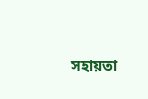সহায়তা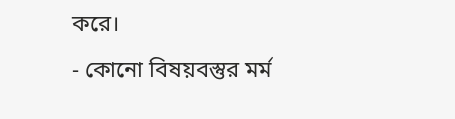করে।
- কোনো বিষয়বস্তুর মর্ম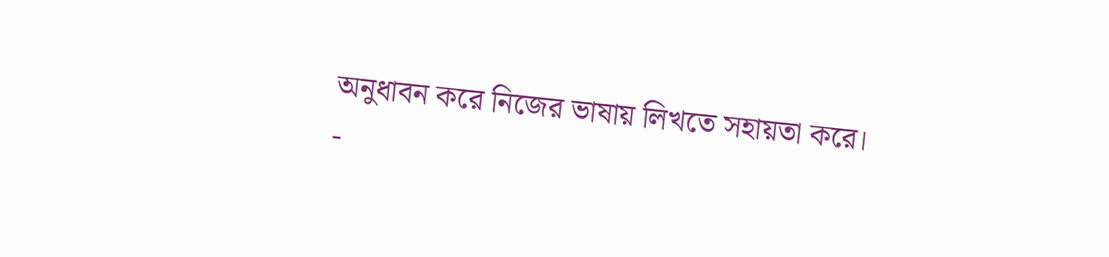অনুধাবন করে নিজের ভাষায় লিখতে সহায়তা করে।
-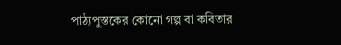পাঠ্যপুস্তকের কোনো গল্প বা কবিতার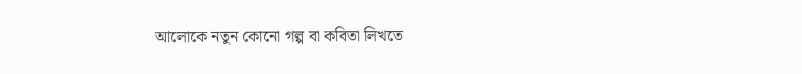আলোকে নতুন কোনো গল্প বা কবিতা লিখতে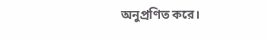অনুপ্রণিত করে।